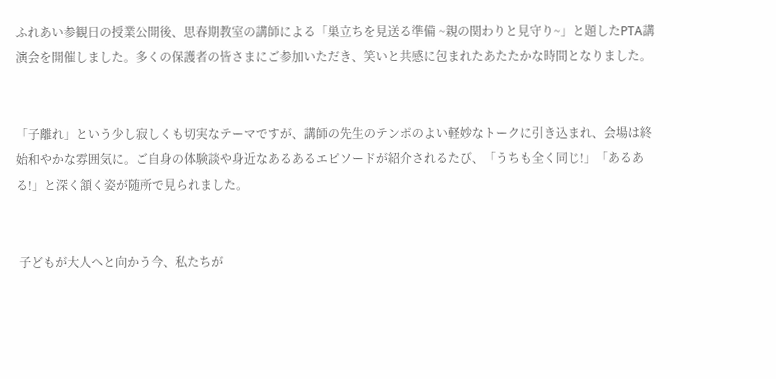ふれあい参観日の授業公開後、思春期教室の講師による「巣立ちを見送る準備 ~親の関わりと見守り~」と題したPTA講演会を開催しました。多くの保護者の皆さまにご参加いただき、笑いと共感に包まれたあたたかな時間となりました。


「子離れ」という少し寂しくも切実なテーマですが、講師の先生のテンポのよい軽妙なトークに引き込まれ、会場は終始和やかな雰囲気に。ご自身の体験談や身近なあるあるエピソードが紹介されるたび、「うちも全く同じ!」「あるある!」と深く頷く姿が随所で見られました。


 子どもが大人へと向かう今、私たちが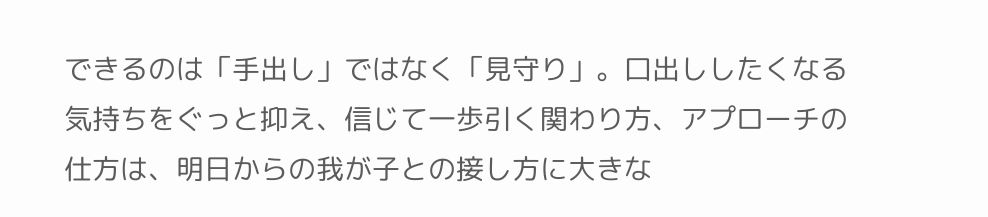できるのは「手出し」ではなく「見守り」。口出ししたくなる気持ちをぐっと抑え、信じて一歩引く関わり方、アプローチの仕方は、明日からの我が子との接し方に大きな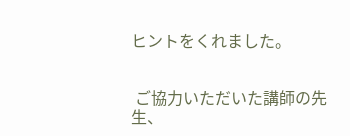ヒントをくれました。


 ご協力いただいた講師の先生、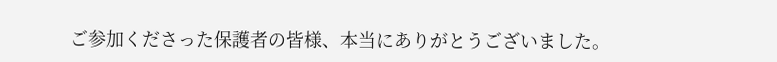ご参加くださった保護者の皆様、本当にありがとうございました。